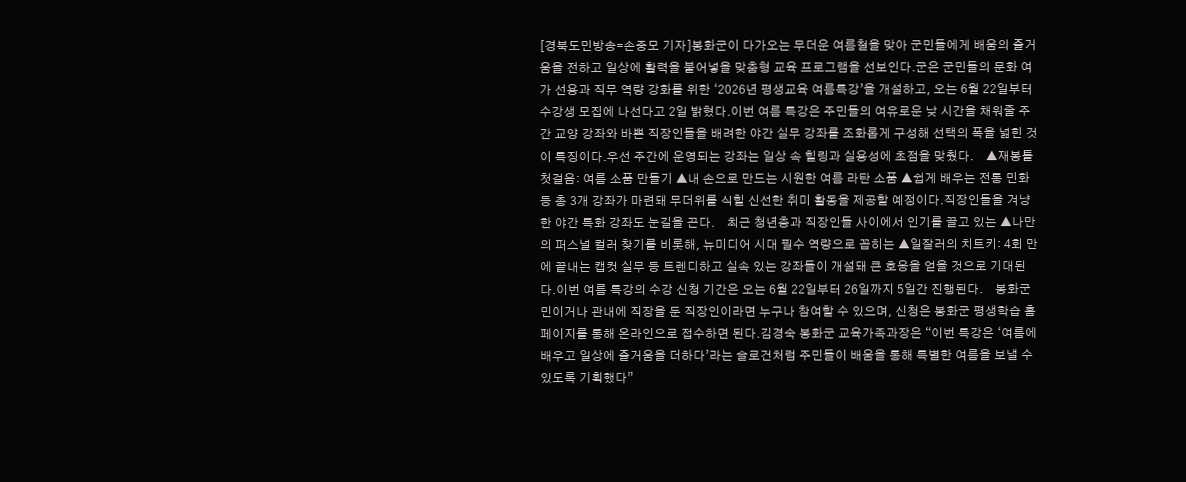[경북도민방송=손중모 기자]봉화군이 다가오는 무더운 여름철을 맞아 군민들에게 배움의 즐거움을 전하고 일상에 활력을 불어넣을 맞춤형 교육 프로그램을 선보인다.군은 군민들의 문화 여가 선용과 직무 역량 강화를 위한 ‘2026년 평생교육 여름특강’을 개설하고, 오는 6월 22일부터 수강생 모집에 나선다고 2일 밝혔다.이번 여름 특강은 주민들의 여유로운 낮 시간을 채워줄 주간 교양 강좌와 바쁜 직장인들을 배려한 야간 실무 강좌를 조화롭게 구성해 선택의 폭을 넓힌 것이 특징이다.우선 주간에 운영되는 강좌는 일상 속 힐링과 실용성에 초점을 맞췄다.    ▲재봉틀 첫걸음: 여름 소품 만들기 ▲내 손으로 만드는 시원한 여름 라탄 소품 ▲쉽게 배우는 전통 민화 등 총 3개 강좌가 마련돼 무더위를 식힐 신선한 취미 활동을 제공할 예정이다.직장인들을 겨냥한 야간 특화 강좌도 눈길을 끈다.    최근 청년층과 직장인들 사이에서 인기를 끌고 있는 ▲나만의 퍼스널 컬러 찾기를 비롯해, 뉴미디어 시대 필수 역량으로 꼽히는 ▲일잘러의 치트키: 4회 만에 끝내는 캡컷 실무 등 트렌디하고 실속 있는 강좌들이 개설돼 큰 호응을 얻을 것으로 기대된다.이번 여름 특강의 수강 신청 기간은 오는 6월 22일부터 26일까지 5일간 진행된다.    봉화군민이거나 관내에 직장을 둔 직장인이라면 누구나 참여할 수 있으며, 신청은 봉화군 평생학습 홈페이지를 통해 온라인으로 접수하면 된다.김경숙 봉화군 교육가족과장은 “이번 특강은 ‘여름에 배우고 일상에 즐거움을 더하다’라는 슬로건처럼 주민들이 배움을 통해 특별한 여름을 보낼 수 있도록 기획했다”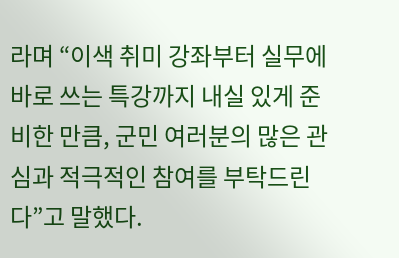라며 “이색 취미 강좌부터 실무에 바로 쓰는 특강까지 내실 있게 준비한 만큼, 군민 여러분의 많은 관심과 적극적인 참여를 부탁드린다”고 말했다.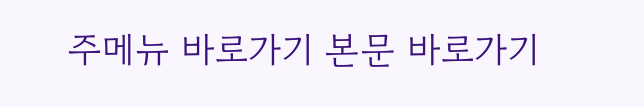주메뉴 바로가기 본문 바로가기